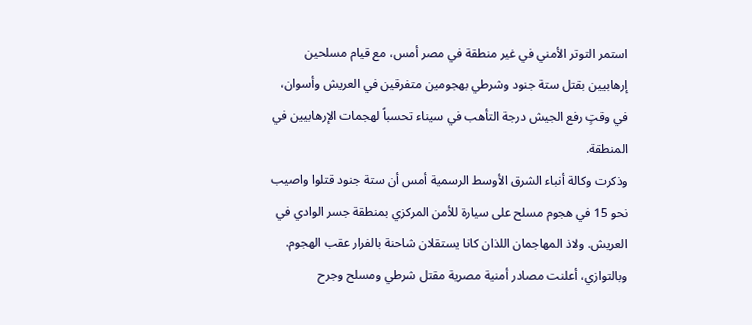استمر التوتر الأمني في غير منطقة في مصر أمس، مع قيام مسلحين إرهابيين بقتل ستة جنود وشرطي بهجومين متفرقين في العريش وأسوان، في وقتٍ رفع الجيش درجة التأهب في سيناء تحسباً لهجمات الإرهابيين في المنطقة.
وذكرت وكالة أنباء الشرق الأوسط الرسمية أمس أن ستة جنود قتلوا واصيب نحو 15 في هجوم مسلح على سيارة للأمن المركزي بمنطقة جسر الوادي في العريش. ولاذ المهاجمان اللذان كانا يستقلان شاحنة بالفرار عقب الهجوم. وبالتوازي، أعلنت مصادر أمنية مصرية مقتل شرطي ومسلح وجرح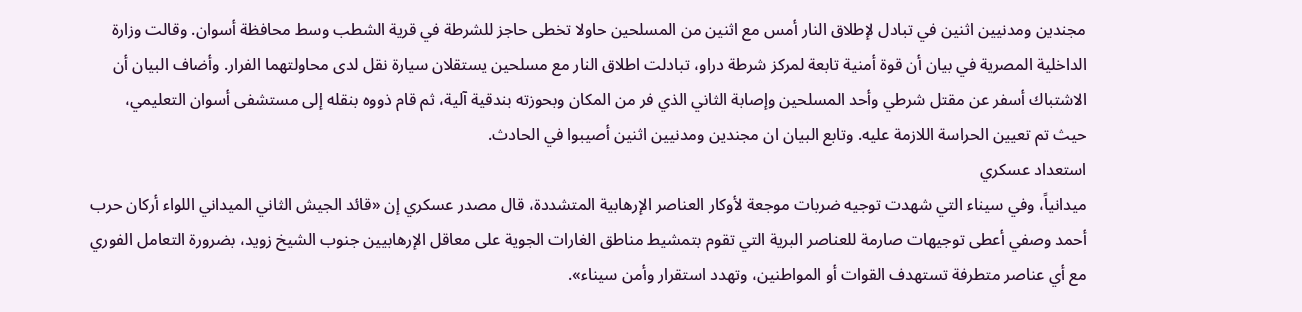مجندين ومدنيين اثنين في تبادل لإطلاق النار أمس مع اثنين من المسلحين حاولا تخطى حاجز للشرطة في قرية الشطب وسط محافظة أسوان. وقالت وزارة الداخلية المصرية في بيان أن قوة أمنية تابعة لمركز شرطة دراو، تبادلت اطلاق النار مع مسلحين يستقلان سيارة نقل لدى محاولتهما الفرار. وأضاف البيان أن الاشتباك أسفر عن مقتل شرطي وأحد المسلحين وإصابة الثاني الذي فر من المكان وبحوزته بندقية آلية، ثم قام ذووه بنقله إلى مستشفى أسوان التعليمي، حيث تم تعيين الحراسة اللازمة عليه. وتابع البيان ان مجندين ومدنيين اثنين أصيبوا في الحادث.
استعداد عسكري
ميدانياً، وفي سيناء التي شهدت توجيه ضربات موجعة لأوكار العناصر الإرهابية المتشددة، قال مصدر عسكري إن «قائد الجيش الثاني الميداني اللواء أركان حرب أحمد وصفي أعطى توجيهات صارمة للعناصر البرية التي تقوم بتمشيط مناطق الغارات الجوية على معاقل الإرهابيين جنوب الشيخ زويد، بضرورة التعامل الفوري مع أي عناصر متطرفة تستهدف القوات أو المواطنين، وتهدد استقرار وأمن سيناء».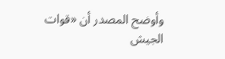وأوضح المصدر أن «قوات الجيش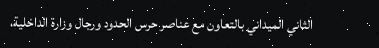الثاني الميداني بالتعاون مع عناصر حرس الحدود ورجال وزارة الداخلية،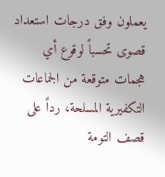يعملون وفق درجات استعداد قصوى تحسباً لوقوع أي هجمات متوقعة من الجماعات التكفيرية المسلحة، رداً على قصف التومة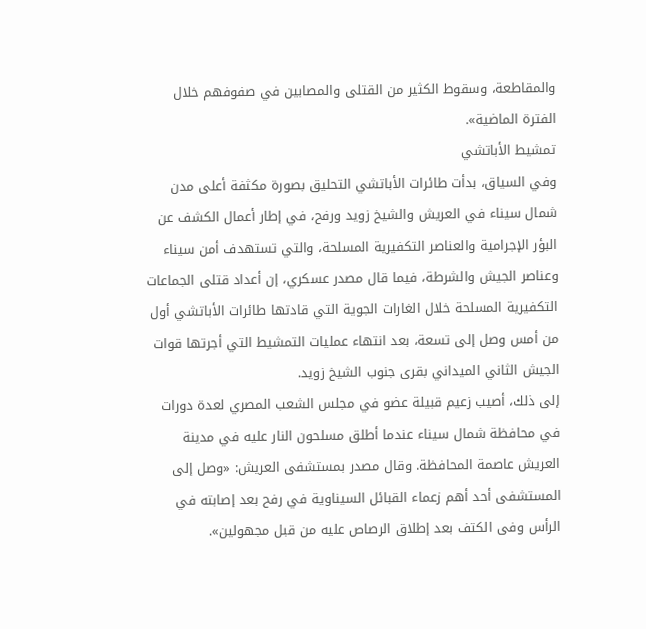والمقاطعة، وسقوط الكثير من القتلى والمصابين في صفوفهم خلال الفترة الماضية».
تمشيط الأباتشي
وفي السياق، بدأت طائرات الأباتشي التحليق بصورة مكثفة أعلى مدن شمال سيناء في العريش والشيخ زويد ورفح، في إطار أعمال الكشف عن البؤر الإجرامية والعناصر التكفيرية المسلحة، والتي تستهدف أمن سيناء وعناصر الجيش والشرطة، فيما قال مصدر عسكري، إن أعداد قتلى الجماعات التكفيرية المسلحة خلال الغارات الجوية التي قادتها طائرات الأباتشي أول من أمس وصل إلى تسعة، بعد انتهاء عمليات التمشيط التي أجرتها قوات الجيش الثاني الميداني بقرى جنوب الشيخ زويد.
إلى ذلك، أصيب زعيم قبيلة عضو في مجلس الشعب المصري لعدة دورات في محافظة شمال سيناء عندما أطلق مسلحون النار عليه في مدينة العريش عاصمة المحافظة. وقال مصدر بمستشفى العريش: «وصل إلى المستشفى أحد أهم زعماء القبائل السيناوية في رفح بعد إصابته في الرأس وفى الكتف بعد إطلاق الرصاص عليه من قبل مجهولين».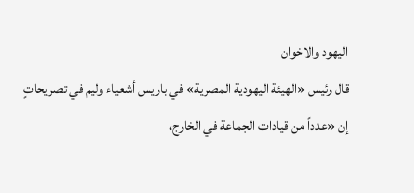اليهود والاخوان
قال رئيس «الهيئة اليهودية المصرية» في باريس أشعياء وليم في تصريحاتٍ إن «عدداً من قيادات الجماعة في الخارج،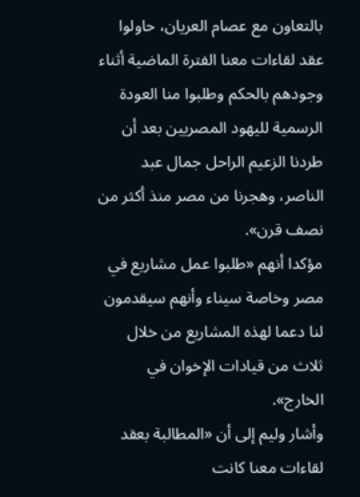بالتعاون مع عصام العريان، حاولوا عقد لقاءات معنا الفترة الماضية أثناء وجودهم بالحكم وطلبوا منا العودة الرسمية لليهود المصريين بعد أن طردنا الزعيم الراحل جمال عبد الناصر، وهجرنا من مصر منذ أكثر من نصف قرن».
مؤكدا أنهم «طلبوا عمل مشاريع في مصر وخاصة سيناء وأنهم سيقدمون لنا دعما لهذه المشاريع من خلال ثلاث من قيادات الإخوان في الخارج».
وأشار وليم إلى أن «المطالبة بعقد لقاءات معنا كانت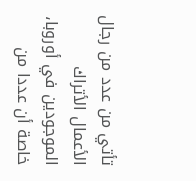تأتي من عدد من رجال الأعمال الأتراك الموجودين في أوروبا، خاصة أن عددا من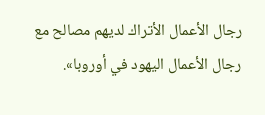رجال الأعمال الأتراك لديهم مصالح مع رجال الأعمال اليهود في أوروبا».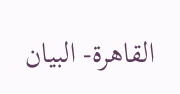القاهرة- البيان